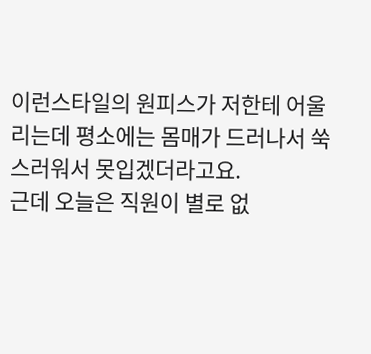이런스타일의 원피스가 저한테 어울리는데 평소에는 몸매가 드러나서 쑥스러워서 못입겠더라고요.
근데 오늘은 직원이 별로 없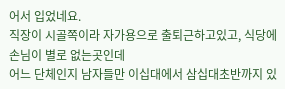어서 입었네요.
직장이 시골쪽이라 자가용으로 출퇴근하고있고, 식당에 손님이 별로 없는곳인데
어느 단체인지 남자들만 이십대에서 삼십대초반까지 있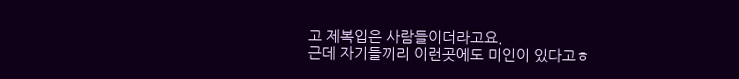고 제복입은 사람들이더라고요.
근데 자기들끼리 이런곳에도 미인이 있다고ㅎ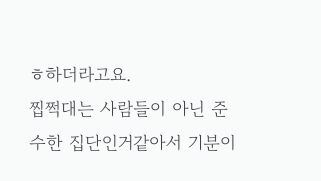ㅎ하더라고요.
찝쩍대는 사람들이 아닌 준수한 집단인거같아서 기분이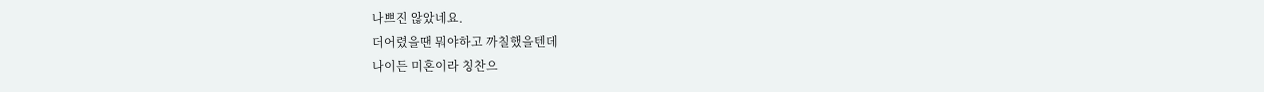나쁘진 않았네요.
더어렸을땐 뭐야하고 까칠했을텐데
나이든 미혼이라 칭찬으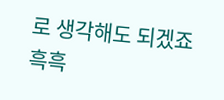로 생각해도 되겠죠 흑흑